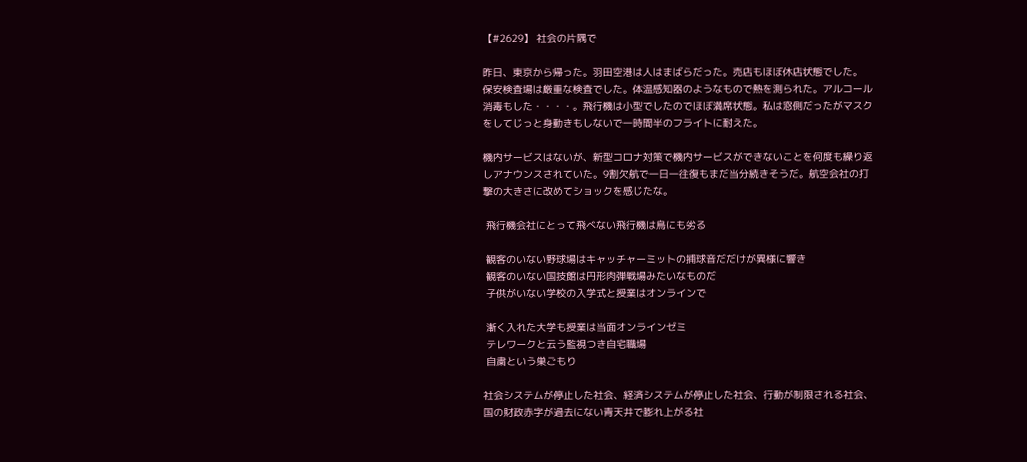【#2629】 社会の片隅で

昨日、東京から帰った。羽田空港は人はまばらだった。売店もほぼ休店状態でした。
保安検査場は厳重な検査でした。体温感知器のようなもので熱を測られた。アルコール
消毒もした・・・・。飛行機は小型でしたのでほぼ満席状態。私は窓側だったがマスク
をしてじっと身動きもしないで一時間半のフライトに耐えた。

機内サービスはないが、新型コロナ対策で機内サービスができないことを何度も繰り返
しアナウンスされていた。9割欠航で一日一往復もまだ当分続きそうだ。航空会社の打
撃の大きさに改めてショックを感じたな。

 飛行機会社にとって飛べない飛行機は鳥にも劣る

 観客のいない野球場はキャッチャーミットの捕球音だだけが異様に響き
 観客のいない国技館は円形肉弾戦場みたいなものだ
 子供がいない学校の入学式と授業はオンラインで

 漸く入れた大学も授業は当面オンラインゼミ
 テレワークと云う監視つき自宅職場
 自粛という巣ごもり

社会システムが停止した社会、経済システムが停止した社会、行動が制限される社会、
国の財政赤字が過去にない青天井で膨れ上がる社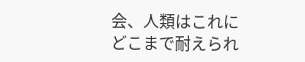会、人類はこれにどこまで耐えられ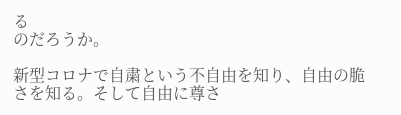る
のだろうか。

新型コロナで自粛という不自由を知り、自由の脆さを知る。そして自由に尊さ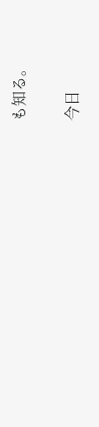も知る。

今日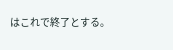はこれで終了とする。